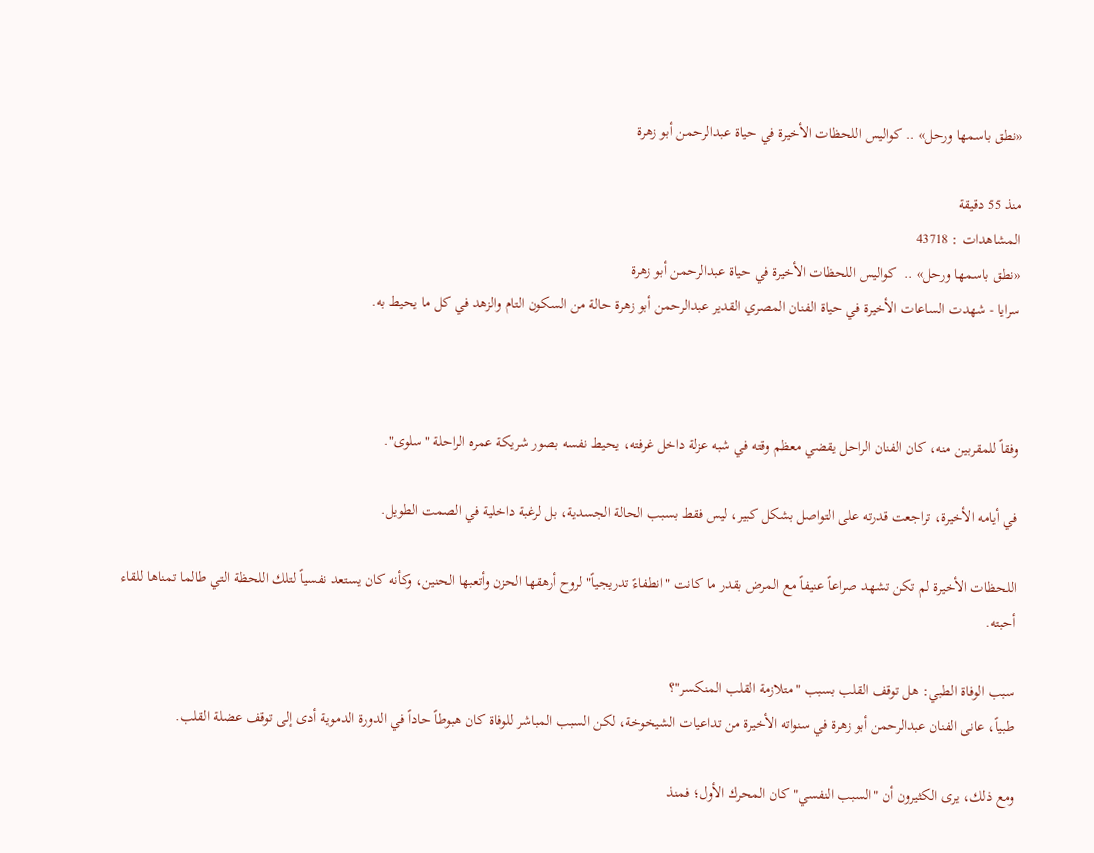«نطق باسمها ورحل» .. كواليس اللحظات الأخيرة في حياة عبدالرحمن أبو زهرة

منذ 55 دقيقة
المشاهدات : 43718
«نطق باسمها ورحل» ..  كواليس اللحظات الأخيرة في حياة عبدالرحمن أبو زهرة
سرايا - شهدت الساعات الأخيرة في حياة الفنان المصري القدير عبدالرحمن أبو زهرة حالة من السكون التام والزهد في كل ما يحيط به.



وفقاً للمقربين منه، كان الفنان الراحل يقضي معظم وقته في شبه عزلة داخل غرفته، يحيط نفسه بصور شريكة عمره الراحلة "سلوى".

في أيامه الأخيرة، تراجعت قدرته على التواصل بشكل كبير، ليس فقط بسبب الحالة الجسدية، بل لرغبة داخلية في الصمت الطويل.

اللحظات الأخيرة لم تكن تشهد صراعاً عنيفاً مع المرض بقدر ما كانت "انطفاءً تدريجياً" لروح أرهقها الحزن وأتعبها الحنين، وكأنه كان يستعد نفسياً لتلك اللحظة التي طالما تمناها للقاء أحبته.

سبب الوفاة الطبي: هل توقف القلب بسبب "متلازمة القلب المنكسر"؟
طبياً، عانى الفنان عبدالرحمن أبو زهرة في سنواته الأخيرة من تداعيات الشيخوخة، لكن السبب المباشر للوفاة كان هبوطاً حاداً في الدورة الدموية أدى إلى توقف عضلة القلب.

ومع ذلك، يرى الكثيرون أن "السبب النفسي" كان المحرك الأول؛ فمنذ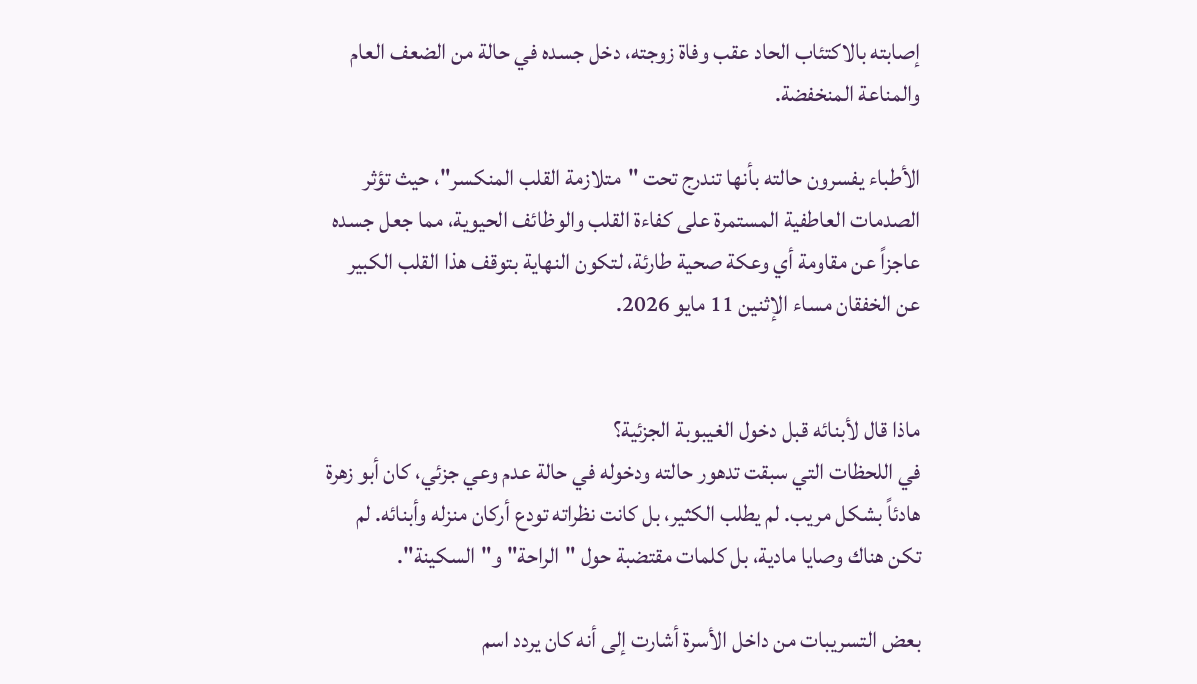إصابته بالاكتئاب الحاد عقب وفاة زوجته، دخل جسده في حالة من الضعف العام والمناعة المنخفضة.

الأطباء يفسرون حالته بأنها تندرج تحت "متلازمة القلب المنكسر"، حيث تؤثر الصدمات العاطفية المستمرة على كفاءة القلب والوظائف الحيوية، مما جعل جسده عاجزاً عن مقاومة أي وعكة صحية طارئة، لتكون النهاية بتوقف هذا القلب الكبير عن الخفقان مساء الإثنين 11 مايو 2026.


ماذا قال لأبنائه قبل دخول الغيبوبة الجزئية؟
في اللحظات التي سبقت تدهور حالته ودخوله في حالة عدم وعي جزئي، كان أبو زهرة هادئاً بشكل مريب. لم يطلب الكثير، بل كانت نظراته تودع أركان منزله وأبنائه. لم تكن هناك وصايا مادية، بل كلمات مقتضبة حول "الراحة" و"السكينة".

بعض التسريبات من داخل الأسرة أشارت إلى أنه كان يردد اسم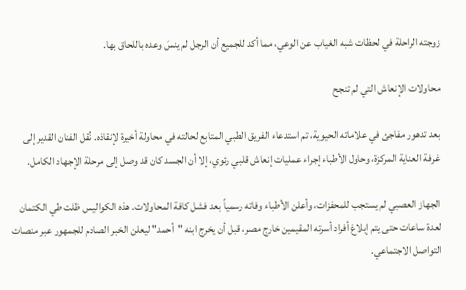زوجته الراحلة في لحظات شبه الغياب عن الوعي، مما أكد للجميع أن الرجل لم ينسَ وعده باللحاق بها.

محاولات الإنعاش التي لم تنجح

بعد تدهور مفاجئ في علاماته الحيوية، تم استدعاء الفريق الطبي المتابع لحالته في محاولة أخيرة لإنقاذه. نُقل الفنان القدير إلى غرفة العناية المركزة، وحاول الأطباء إجراء عمليات إنعاش قلبي رئوي، إلا أن الجسد كان قد وصل إلى مرحلة الإجهاد الكامل.

الجهاز العصبي لم يستجب للمحفزات، وأعلن الأطباء وفاته رسمياً بعد فشل كافة المحاولات. هذه الكواليس ظلت طي الكتمان لعدة ساعات حتى يتم إبلاغ أفراد أسرته المقيمين خارج مصر، قبل أن يخرج ابنه "أحمد" ليعلن الخبر الصادم للجمهور عبر منصات التواصل الاجتماعي.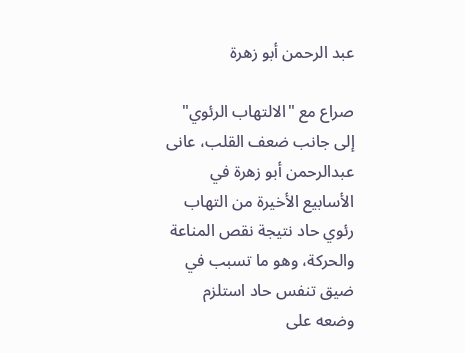عبد الرحمن أبو زهرة

صراع مع "الالتهاب الرئوي"
إلى جانب ضعف القلب، عانى عبدالرحمن أبو زهرة في الأسابيع الأخيرة من التهاب رئوي حاد نتيجة نقص المناعة والحركة، وهو ما تسبب في ضيق تنفس حاد استلزم وضعه على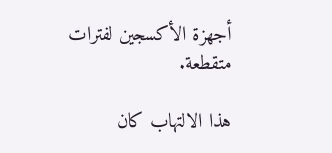أجهزة الأكسجين لفترات متقطعة.

هذا الالتهاب كان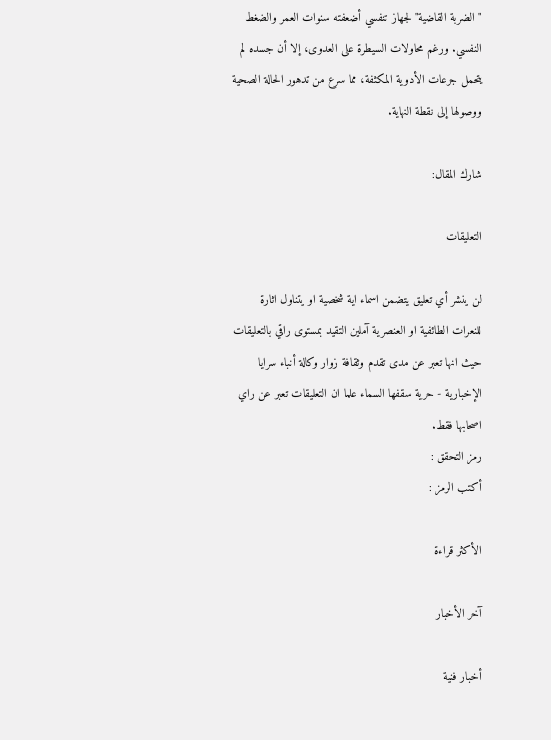"الضربة القاضية" لجهاز تنفسي أضعفته سنوات العمر والضغط النفسي. ورغم محاولات السيطرة على العدوى، إلا أن جسده لم يتحمل جرعات الأدوية المكثفة، مما سرع من تدهور الحالة الصحية ووصولها إلى نقطة النهاية.

شارك المقال:

التعليقات

لن ينشر أي تعليق يتضمن اسماء اية شخصية او يتناول اثارة للنعرات الطائفية او العنصرية آملين التقيد بمستوى راقي بالتعليقات حيث انها تعبر عن مدى تقدم وثقافة زوار وكالة أنباء سرايا الإخبارية - حرية سقفها السماء علما ان التعليقات تعبر عن راي اصحابها فقط.
رمز التحقق :
أكتب الرمز :

الأكثر قراءة

آخر الأخبار

أخبار فنية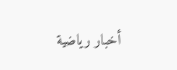أخبار رياضية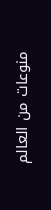منوعات من العالم